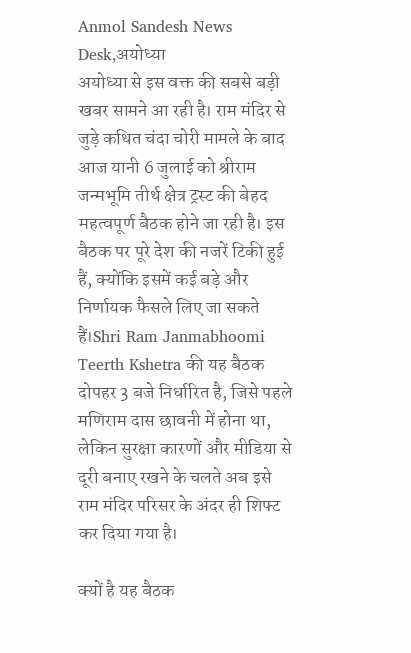Anmol Sandesh News Desk,अयोध्या
अयोध्या से इस वक्त की सबसे बड़ी खबर सामने आ रही है। राम मंदिर से जुड़े कथित चंदा चोरी मामले के बाद आज यानी 6 जुलाई को श्रीराम जन्मभूमि तीर्थ क्षेत्र ट्रस्ट की बेहद महत्वपूर्ण बैठक होने जा रही है। इस बैठक पर पूरे देश की नजरें टिकी हुई हैं, क्योंकि इसमें कई बड़े और निर्णायक फैसले लिए जा सकते हैं।Shri Ram Janmabhoomi Teerth Kshetra की यह बैठक दोपहर 3 बजे निर्धारित है, जिसे पहले मणिराम दास छावनी में होना था, लेकिन सुरक्षा कारणों और मीडिया से दूरी बनाए रखने के चलते अब इसे राम मंदिर परिसर के अंदर ही शिफ्ट कर दिया गया है।

क्यों है यह बैठक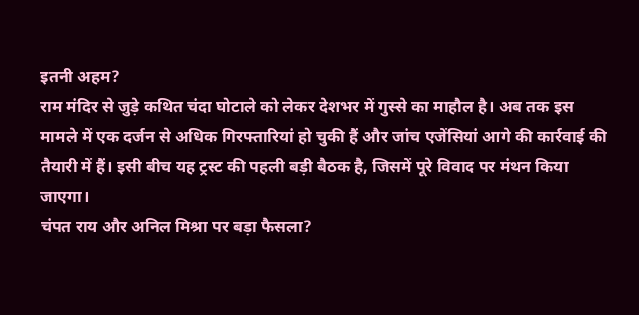इतनी अहम?
राम मंदिर से जुड़े कथित चंदा घोटाले को लेकर देशभर में गुस्से का माहौल है। अब तक इस मामले में एक दर्जन से अधिक गिरफ्तारियां हो चुकी हैं और जांच एजेंसियां आगे की कार्रवाई की तैयारी में हैं। इसी बीच यह ट्रस्ट की पहली बड़ी बैठक है, जिसमें पूरे विवाद पर मंथन किया जाएगा।
चंपत राय और अनिल मिश्रा पर बड़ा फैसला?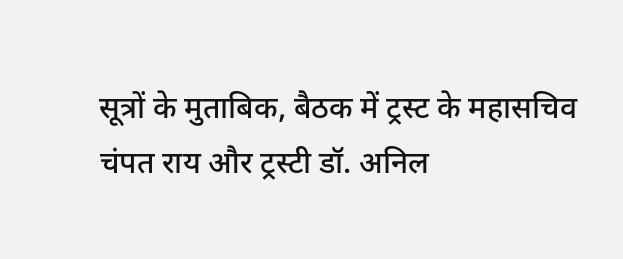सूत्रों के मुताबिक, बैठक में ट्रस्ट के महासचिव चंपत राय और ट्रस्टी डॉ. अनिल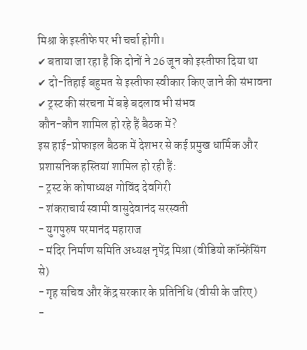मिश्रा के इस्तीफे पर भी चर्चा होगी।
✔ बताया जा रहा है कि दोनों ने 26 जून को इस्तीफा दिया था
✔ दो-तिहाई बहुमत से इस्तीफा स्वीकार किए जाने की संभावना
✔ ट्रस्ट की संरचना में बड़े बदलाव भी संभव
कौन-कौन शामिल हो रहे हैं बैठक में?
इस हाई-प्रोफाइल बैठक में देशभर से कई प्रमुख धार्मिक और प्रशासनिक हस्तियां शामिल हो रही हैं:
- ट्रस्ट के कोषाध्यक्ष गोविंद देवगिरी
- शंकराचार्य स्वामी वासुदेवानंद सरस्वती
- युगपुरुष परमानंद महाराज
- मंदिर निर्माण समिति अध्यक्ष नृपेंद्र मिश्रा (वीडियो कॉन्फ्रेंसिंग से)
- गृह सचिव और केंद्र सरकार के प्रतिनिधि (वीसी के जरिए)
-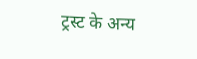ट्रस्ट के अन्य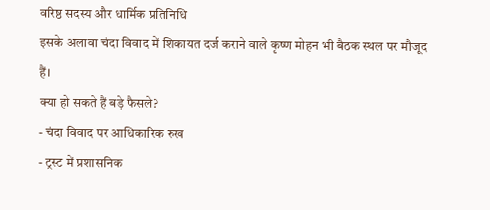वरिष्ठ सदस्य और धार्मिक प्रतिनिधि
इसके अलावा चंदा विवाद में शिकायत दर्ज कराने वाले कृष्ण मोहन भी बैठक स्थल पर मौजूद हैं।
क्या हो सकते हैं बड़े फैसले?
- चंदा विवाद पर आधिकारिक रुख
- ट्रस्ट में प्रशासनिक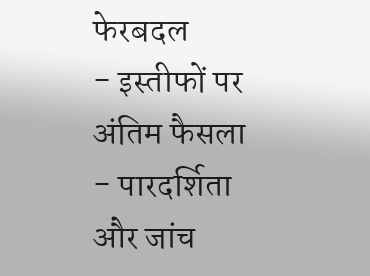फेरबदल
- इस्तीफों पर अंतिम फैसला
- पारदर्शिता और जांच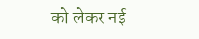को लेकर नई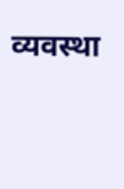व्यवस्था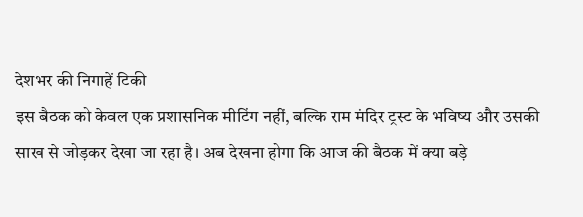देशभर की निगाहें टिकी
इस बैठक को केवल एक प्रशासनिक मीटिंग नहीं, बल्कि राम मंदिर ट्रस्ट के भविष्य और उसकी साख से जोड़कर देखा जा रहा है। अब देखना होगा कि आज की बैठक में क्या बड़े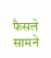फैसले सामने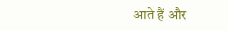आते हैं और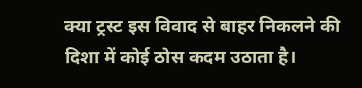क्या ट्रस्ट इस विवाद से बाहर निकलने की दिशा में कोई ठोस कदम उठाता है।